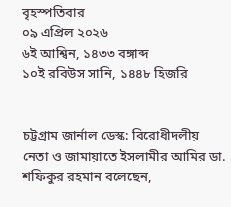বৃহস্পতিবার
০৯ এপ্রিল ২০২৬
৬ই আশ্বিন, ১৪৩৩ বঙ্গাব্দ
১০ই রবিউস সানি, ১৪৪৮ হিজরি


চট্টগ্রাম জার্নাল ডেস্ক: বিরোধীদলীয় নেতা ও জামায়াতে ইসলামীর আমির ডা. শফিকুর রহমান বলেছেন,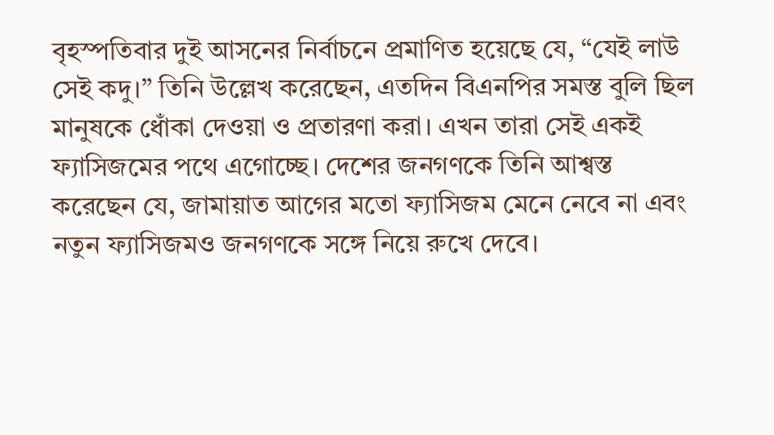বৃহস্পতিবার দুই আসনের নির্বাচনে প্রমাণিত হয়েছে যে, “যেই লাউ সেই কদু।” তিনি উল্লেখ করেছেন, এতদিন বিএনপির সমস্ত বুলি ছিল মানুষকে ধোঁকা দেওয়া ও প্রতারণা করা। এখন তারা সেই একই ফ্যাসিজমের পথে এগোচ্ছে। দেশের জনগণকে তিনি আশ্বস্ত করেছেন যে, জামায়াত আগের মতো ফ্যাসিজম মেনে নেবে না এবং নতুন ফ্যাসিজমও জনগণকে সঙ্গে নিয়ে রুখে দেবে।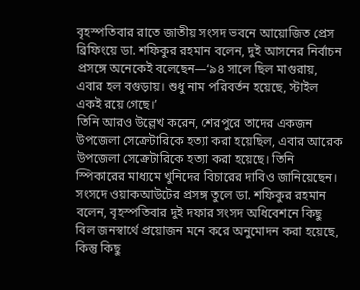বৃহস্পতিবার রাতে জাতীয় সংসদ ভবনে আয়োজিত প্রেস ব্রিফিংয়ে ডা. শফিকুর রহমান বলেন, দুই আসনের নির্বাচন প্রসঙ্গে অনেকেই বলেছেন—‘৯৪ সালে ছিল মাগুরায়, এবার হল বগুড়ায়। শুধু নাম পরিবর্তন হয়েছে, স্টাইল একই রয়ে গেছে।’
তিনি আরও উল্লেখ করেন, শেরপুরে তাদের একজন উপজেলা সেক্রেটারিকে হত্যা করা হয়েছিল, এবার আরেক উপজেলা সেক্রেটারিকে হত্যা করা হয়েছে। তিনি স্পিকারের মাধ্যমে খুনিদের বিচারের দাবিও জানিয়েছেন।
সংসদে ওয়াকআউটের প্রসঙ্গ তুলে ডা. শফিকুর রহমান বলেন, বৃহস্পতিবার দুই দফার সংসদ অধিবেশনে কিছু বিল জনস্বার্থে প্রয়োজন মনে করে অনুমোদন করা হয়েছে, কিন্তু কিছু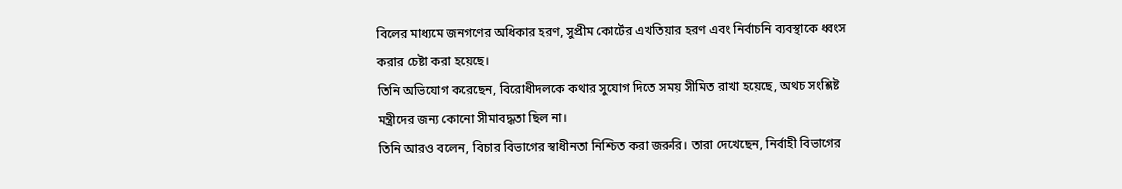বিলের মাধ্যমে জনগণের অধিকার হরণ, সুপ্রীম কোর্টের এখতিয়ার হরণ এবং নির্বাচনি ব্যবস্থাকে ধ্বংস করার চেষ্টা করা হয়েছে।
তিনি অভিযোগ করেছেন, বিরোধীদলকে কথার সুযোগ দিতে সময় সীমিত রাখা হয়েছে, অথচ সংশ্লিষ্ট মন্ত্রীদের জন্য কোনো সীমাবদ্ধতা ছিল না।
তিনি আরও বলেন, বিচার বিভাগের স্বাধীনতা নিশ্চিত করা জরুরি। তারা দেখেছেন, নির্বাহী বিভাগের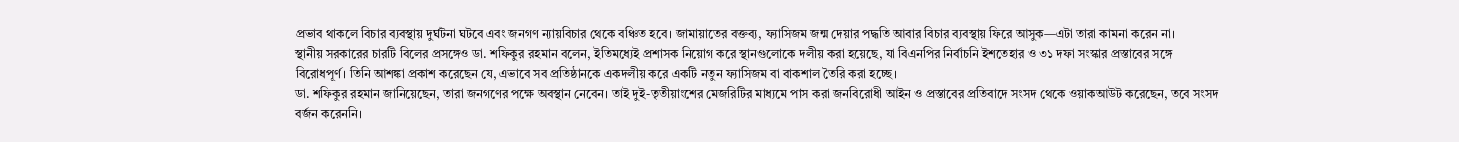প্রভাব থাকলে বিচার ব্যবস্থায় দুর্ঘটনা ঘটবে এবং জনগণ ন্যায়বিচার থেকে বঞ্চিত হবে। জামায়াতের বক্তব্য, ফ্যাসিজম জন্ম দেয়ার পদ্ধতি আবার বিচার ব্যবস্থায় ফিরে আসুক—এটা তারা কামনা করেন না।
স্থানীয় সরকারের চারটি বিলের প্রসঙ্গেও ডা. শফিকুর রহমান বলেন, ইতিমধ্যেই প্রশাসক নিয়োগ করে স্থানগুলোকে দলীয় করা হয়েছে, যা বিএনপির নির্বাচনি ইশতেহার ও ৩১ দফা সংস্কার প্রস্তাবের সঙ্গে বিরোধপূর্ণ। তিনি আশঙ্কা প্রকাশ করেছেন যে, এভাবে সব প্রতিষ্ঠানকে একদলীয় করে একটি নতুন ফ্যাসিজম বা বাকশাল তৈরি করা হচ্ছে।
ডা. শফিকুর রহমান জানিয়েছেন, তারা জনগণের পক্ষে অবস্থান নেবেন। তাই দুই-তৃতীয়াংশের মেজরিটির মাধ্যমে পাস করা জনবিরোধী আইন ও প্রস্তাবের প্রতিবাদে সংসদ থেকে ওয়াকআউট করেছেন, তবে সংসদ বর্জন করেননি।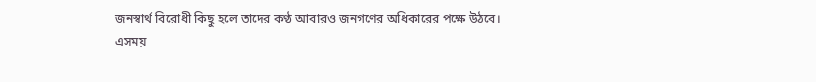জনস্বার্থ বিরোধী কিছু হলে তাদের কণ্ঠ আবারও জনগণের অধিকারের পক্ষে উঠবে।
এসময়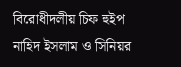বিরোধীদলীয় চিফ হুইপ নাহিদ ইসলাম ও সিনিয়র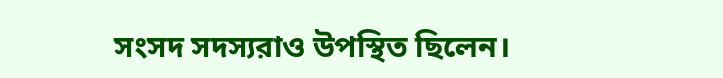সংসদ সদস্যরাও উপস্থিত ছিলেন।